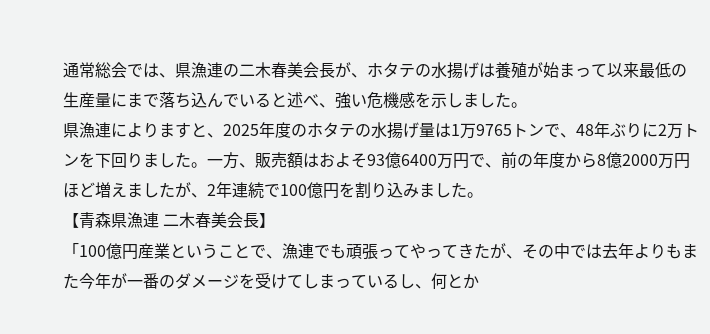通常総会では、県漁連の二木春美会長が、ホタテの水揚げは養殖が始まって以来最低の生産量にまで落ち込んでいると述べ、強い危機感を示しました。
県漁連によりますと、2025年度のホタテの水揚げ量は1万9765トンで、48年ぶりに2万トンを下回りました。一方、販売額はおよそ93億6400万円で、前の年度から8億2000万円ほど増えましたが、2年連続で100億円を割り込みました。
【青森県漁連 二木春美会長】
「100億円産業ということで、漁連でも頑張ってやってきたが、その中では去年よりもまた今年が一番のダメージを受けてしまっているし、何とか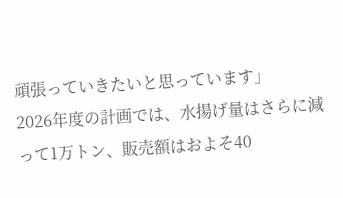頑張っていきたいと思っています」
2026年度の計画では、水揚げ量はさらに減って1万トン、販売額はおよそ40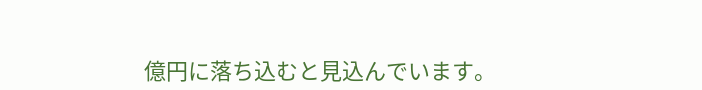億円に落ち込むと見込んでいます。